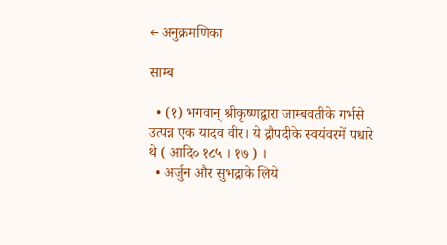← अनुक्रमणिका

साम्ब

  • (१) भगवान् श्रीकृष्णद्वारा जाम्बवतीके गर्भसे उत्पन्न एक यादव वीर। ये द्रौपदीके स्वयंवरमें पधारे थे ( आदि० १८५ । १७ ) ।
  • अर्जुन और सुभद्राके लिये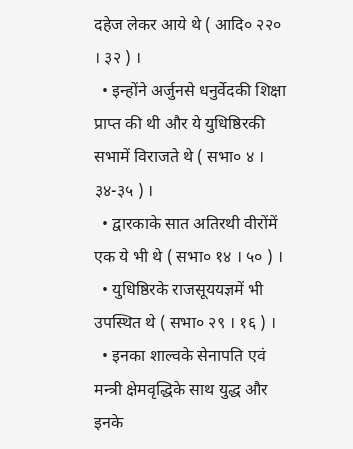दहेज लेकर आये थे ( आदि० २२० । ३२ ) ।
  • इन्होंने अर्जुनसे धनुर्वेदकी शिक्षा प्राप्त की थी और ये युधिष्ठिरकी सभामें विराजते थे ( सभा० ४ । ३४-३५ ) ।
  • द्वारकाके सात अतिरथी वीरोंमें एक ये भी थे ( सभा० १४ । ५० ) ।
  • युधिष्ठिरके राजसूययज्ञमें भी उपस्थित थे ( सभा० २९ । १६ ) ।
  • इनका शाल्वके सेनापति एवं मन्त्री क्षेमवृद्धिके साथ युद्ध और इनके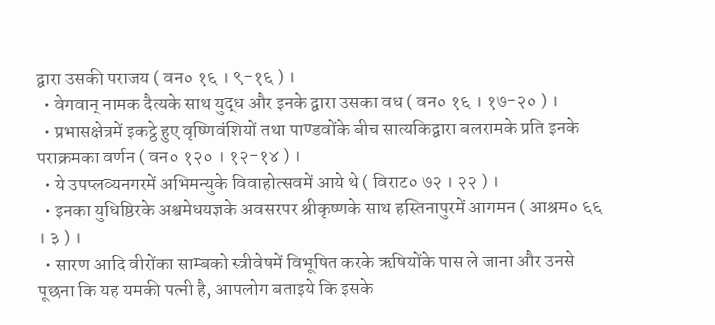द्वारा उसकी पराजय ( वन० १६ । ९-१६ ) ।
  • वेगवान् नामक दैत्यके साथ युद्ध और इनके द्वारा उसका वध ( वन० १६ । १७-२० ) ।
  • प्रभासक्षेत्रमें इकट्ठे हुए वृष्णिवंशियों तथा पाण्डवोंके बीच सात्यकिद्वारा बलरामके प्रति इनके पराक्रमका वर्णन ( वन० १२० । १२-१४ ) ।
  • ये उपप्लव्यनगरमें अभिमन्युके विवाहोत्सवमें आये थे ( विराट० ७२ । २२ ) ।
  • इनका युधिष्ठिरके अश्वमेधयज्ञके अवसरपर श्रीकृष्णके साथ हस्तिनापुरमें आगमन ( आश्रम० ६६ । ३ ) ।
  • सारण आदि वीरोंका साम्बको स्त्रीवेषमें विभूषित करके ऋषियोंके पास ले जाना और उनसे पूछना कि यह यमकी पत्नी है, आपलोग बताइये कि इसके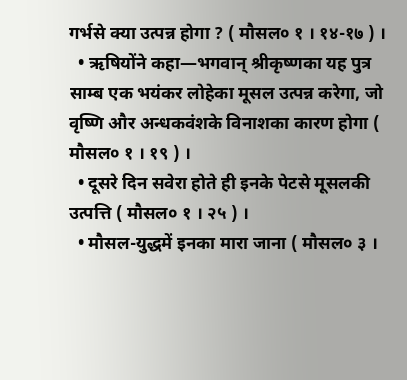गर्भसे क्या उत्पन्न होगा ? ( मौसल० १ । १४-१७ ) ।
  • ऋषियोंने कहा—भगवान् श्रीकृष्णका यह पुत्र साम्ब एक भयंकर लोहेका मूसल उत्पन्न करेगा, जो वृष्णि और अन्धकवंशके विनाशका कारण होगा ( मौसल० १ । १९ ) ।
  • दूसरे दिन सवेरा होते ही इनके पेटसे मूसलकी उत्पत्ति ( मौसल० १ । २५ ) ।
  • मौसल-युद्धमें इनका मारा जाना ( मौसल० ३ ।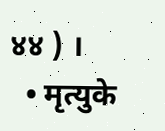४४ ) ।
  • मृत्युके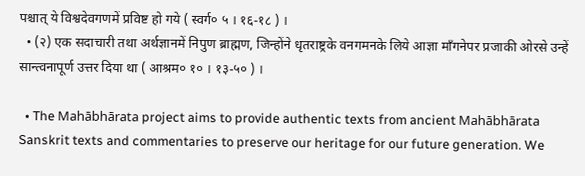पश्चात् ये विश्वदेवगणमें प्रविष्ट हो गये ( स्वर्ग० ५ । १६-१८ ) ।
  • (२) एक सदाचारी तथा अर्थज्ञानमें निपुण ब्राह्मण, जिन्होंने धृतराष्ट्रके वनगमनके लिये आज्ञा माँगनेपर प्रजाकी ओरसे उन्हें सान्त्वनापूर्ण उत्तर दिया था ( आश्रम० १० । १३-५० ) ।

  • The Mahābhārata project aims to provide authentic texts from ancient Mahābhārata Sanskrit texts and commentaries to preserve our heritage for our future generation. We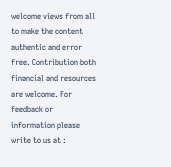welcome views from all to make the content authentic and error free. Contribution both financial and resources are welcome. For feedback or information please write to us at :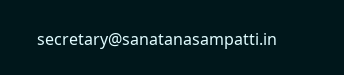secretary@sanatanasampatti.in